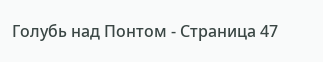Голубь над Понтом - Страница 47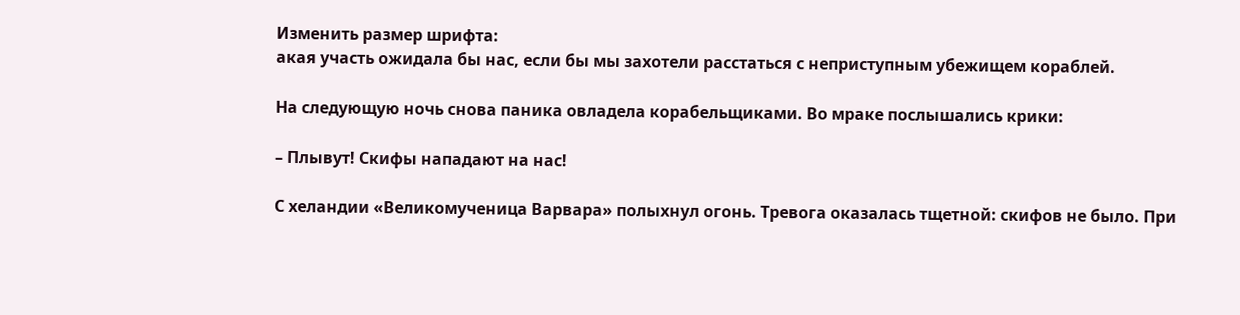Изменить размер шрифта:
акая участь ожидала бы нас, если бы мы захотели расстаться с неприступным убежищем кораблей.

На следующую ночь снова паника овладела корабельщиками. Во мраке послышались крики:

– Плывут! Скифы нападают на нас!

С хеландии «Великомученица Варвара» полыхнул огонь. Тревога оказалась тщетной: скифов не было. При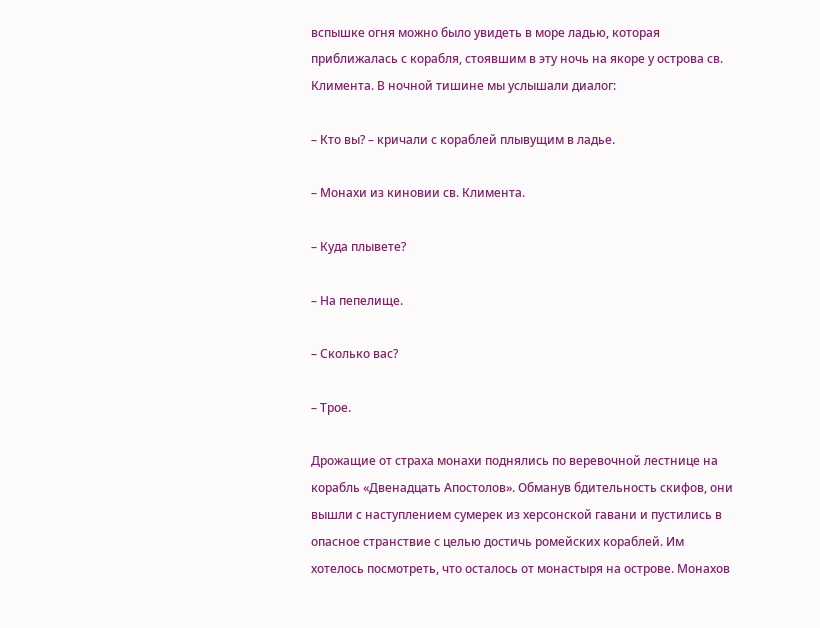вспышке огня можно было увидеть в море ладью, которая приближалась с корабля, стоявшим в эту ночь на якоре у острова св. Климента. В ночной тишине мы услышали диалог:

– Кто вы? – кричали с кораблей плывущим в ладье.

– Монахи из киновии св. Климента.

– Куда плывете?

– На пепелище.

– Сколько вас?

– Трое.

Дрожащие от страха монахи поднялись по веревочной лестнице на корабль «Двенадцать Апостолов». Обманув бдительность скифов, они вышли с наступлением сумерек из херсонской гавани и пустились в опасное странствие с целью достичь ромейских кораблей. Им хотелось посмотреть, что осталось от монастыря на острове. Монахов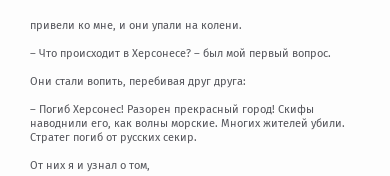привели ко мне, и они упали на колени.

– Что происходит в Херсонесе? – был мой первый вопрос.

Они стали вопить, перебивая друг друга:

– Погиб Херсонес! Разорен прекрасный город! Скифы наводнили его, как волны морские. Многих жителей убили. Стратег погиб от русских секир.

От них я и узнал о том,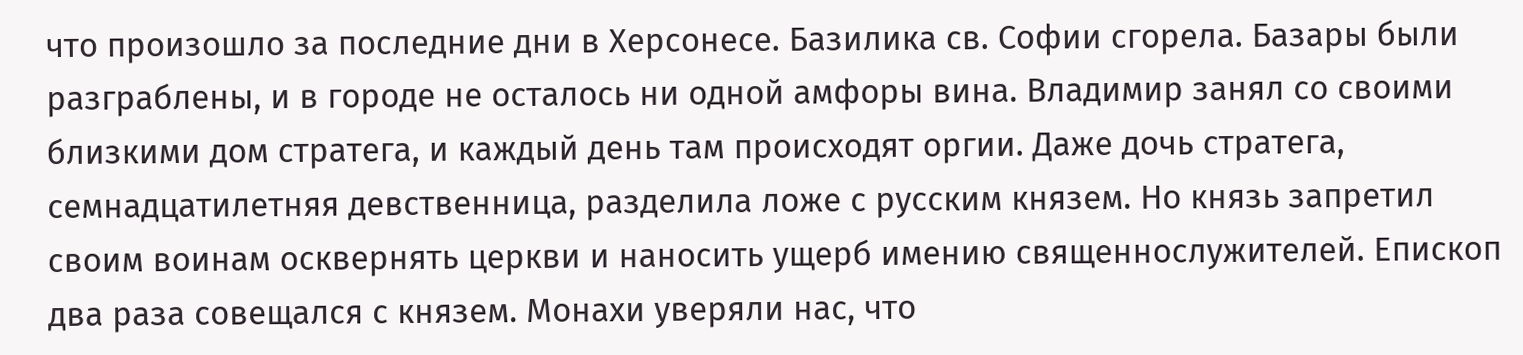что произошло за последние дни в Херсонесе. Базилика св. Софии сгорела. Базары были разграблены, и в городе не осталось ни одной амфоры вина. Владимир занял со своими близкими дом стратега, и каждый день там происходят оргии. Даже дочь стратега, семнадцатилетняя девственница, разделила ложе с русским князем. Но князь запретил своим воинам осквернять церкви и наносить ущерб имению священнослужителей. Епископ два раза совещался с князем. Монахи уверяли нас, что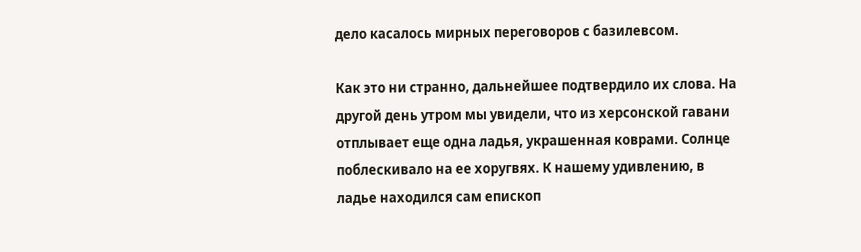дело касалось мирных переговоров с базилевсом.

Как это ни странно, дальнейшее подтвердило их слова. На другой день утром мы увидели, что из херсонской гавани отплывает еще одна ладья, украшенная коврами. Солнце поблескивало на ее хоругвях. К нашему удивлению, в ладье находился сам епископ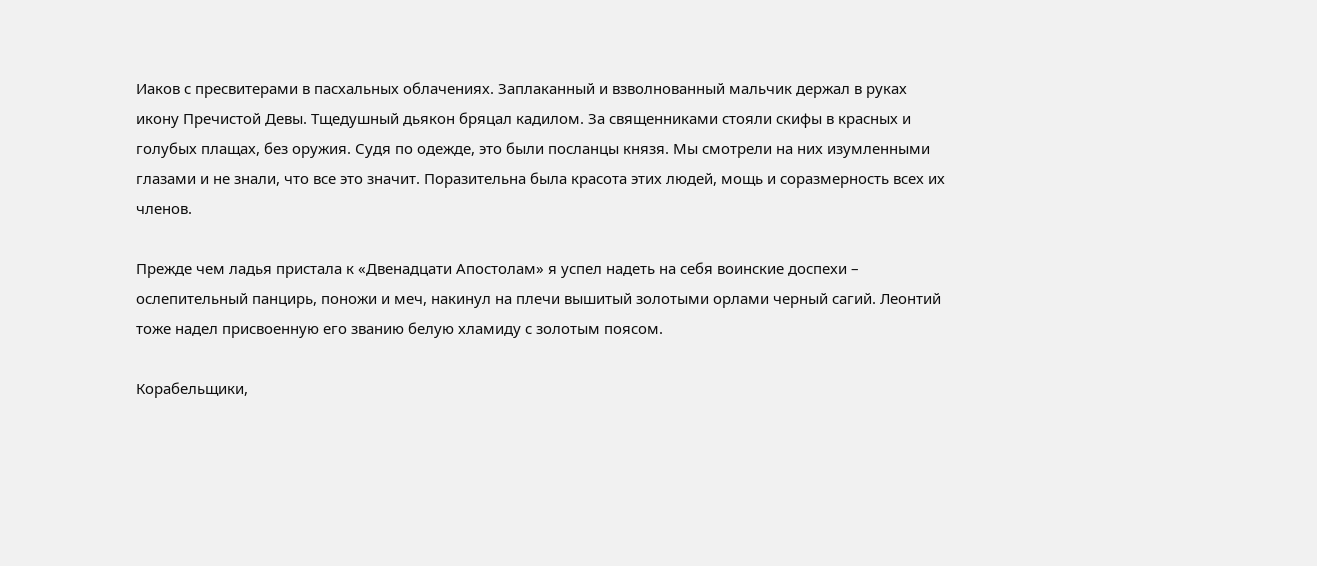Иаков с пресвитерами в пасхальных облачениях. Заплаканный и взволнованный мальчик держал в руках икону Пречистой Девы. Тщедушный дьякон бряцал кадилом. За священниками стояли скифы в красных и голубых плащах, без оружия. Судя по одежде, это были посланцы князя. Мы смотрели на них изумленными глазами и не знали, что все это значит. Поразительна была красота этих людей, мощь и соразмерность всех их членов.

Прежде чем ладья пристала к «Двенадцати Апостолам» я успел надеть на себя воинские доспехи – ослепительный панцирь, поножи и меч, накинул на плечи вышитый золотыми орлами черный сагий. Леонтий тоже надел присвоенную его званию белую хламиду с золотым поясом.

Корабельщики,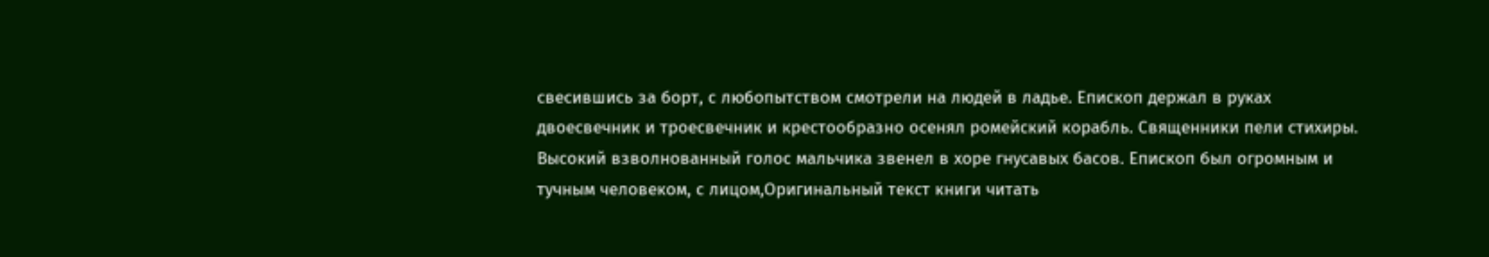свесившись за борт, с любопытством смотрели на людей в ладье. Епископ держал в руках двоесвечник и троесвечник и крестообразно осенял ромейский корабль. Священники пели стихиры. Высокий взволнованный голос мальчика звенел в хоре гнусавых басов. Епископ был огромным и тучным человеком, с лицом,Оригинальный текст книги читать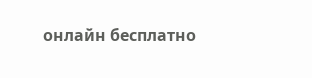онлайн бесплатно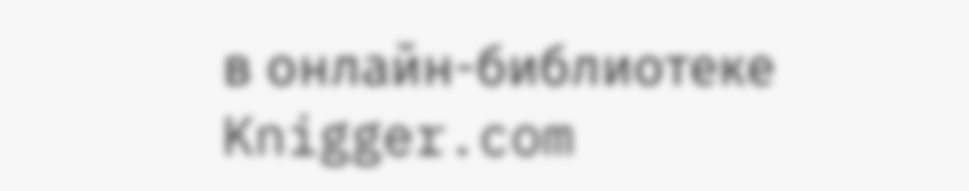в онлайн-библиотеке Knigger.com